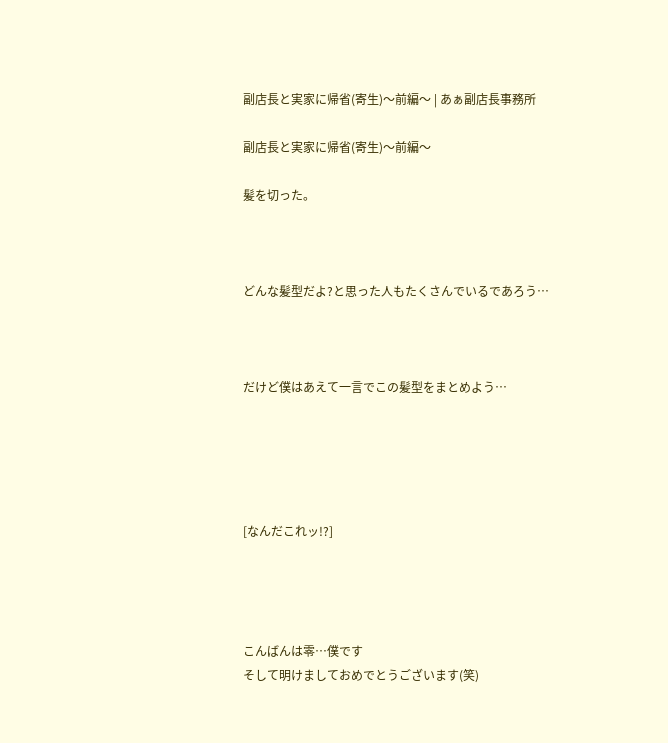副店長と実家に帰省(寄生)〜前編〜 | あぁ副店長事務所

副店長と実家に帰省(寄生)〜前編〜

髪を切った。



どんな髪型だよ?と思った人もたくさんでいるであろう…



だけど僕はあえて一言でこの髪型をまとめよう…





[なんだこれッ!?]




こんばんは零…僕です
そして明けましておめでとうございます(笑)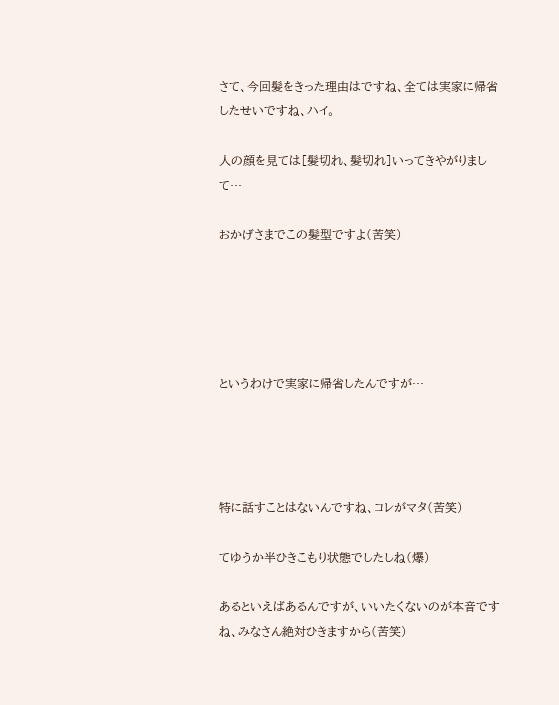さて、今回髪をきった理由はですね、全ては実家に帰省したせいですね、ハイ。

人の顔を見ては[髪切れ、髪切れ]いってきやがりまして…

おかげさまでこの髪型ですよ(苦笑)





というわけで実家に帰省したんですが…




特に話すことはないんですね、コレがマタ(苦笑)

てゆうか半ひきこもり状態でしたしね(爆)

あるといえばあるんですが、いいたくないのが本音ですね、みなさん絶対ひきますから(苦笑)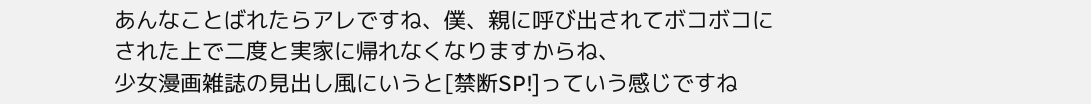あんなことばれたらアレですね、僕、親に呼び出されてボコボコにされた上で二度と実家に帰れなくなりますからね、
少女漫画雑誌の見出し風にいうと[禁断SP!]っていう感じですね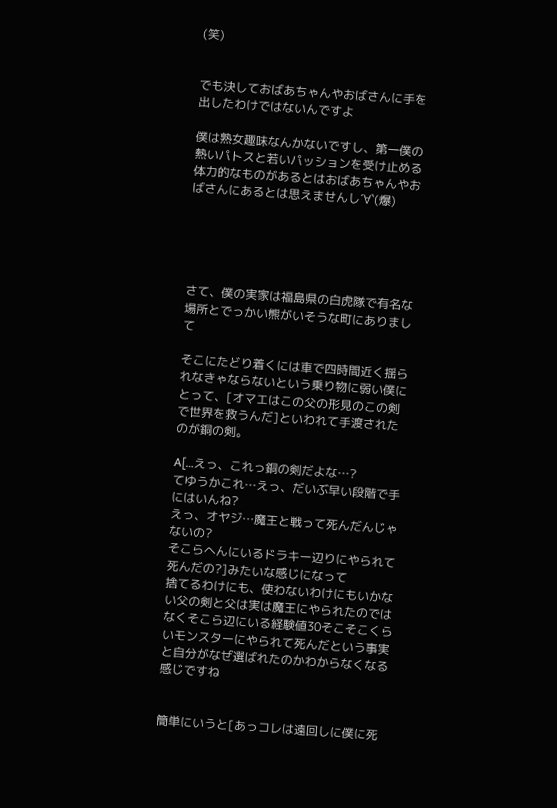(笑)


でも決しておばあちゃんやおばさんに手を出したわけではないんですよ

僕は熟女趣味なんかないですし、第一僕の熱いパトスと若いパッションを受け止める体力的なものがあるとはおばあちゃんやおばさんにあるとは思えませんし´∀`(爆)





さて、僕の実家は福島県の白虎隊で有名な場所とでっかい熊がいそうな町にありまして

そこにたどり着くには車で四時間近く揺られなきゃならないという乗り物に弱い僕にとって、[オマエはこの父の形見のこの剣で世界を救うんだ]といわれて手渡されたのが銅の剣。

A[…えっ、これっ銅の剣だよな…?
てゆうかこれ…えっ、だいぶ早い段階で手にはいんね?
えっ、オヤジ…魔王と戦って死んだんじゃないの?
そこらへんにいるドラキー辺りにやられて死んだの?]みたいな感じになって
捨てるわけにも、使わないわけにもいかない父の剣と父は実は魔王にやられたのではなくそこら辺にいる経験値30そこそこくらいモンスターにやられて死んだという事実と自分がなぜ選ばれたのかわからなくなる感じですね


簡単にいうと[あっコレは遠回しに僕に死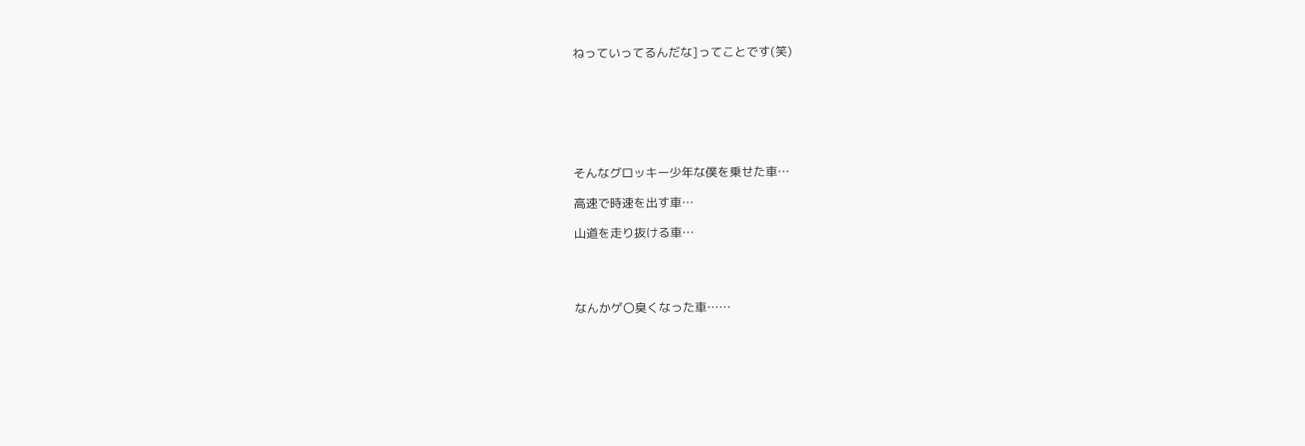ねっていってるんだな]ってことです(笑)







そんなグロッキー少年な僕を乗せた車…

高速で時速を出す車…

山道を走り抜ける車…




なんかゲ〇臭くなった車……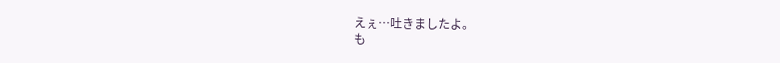えぇ…吐きましたよ。
も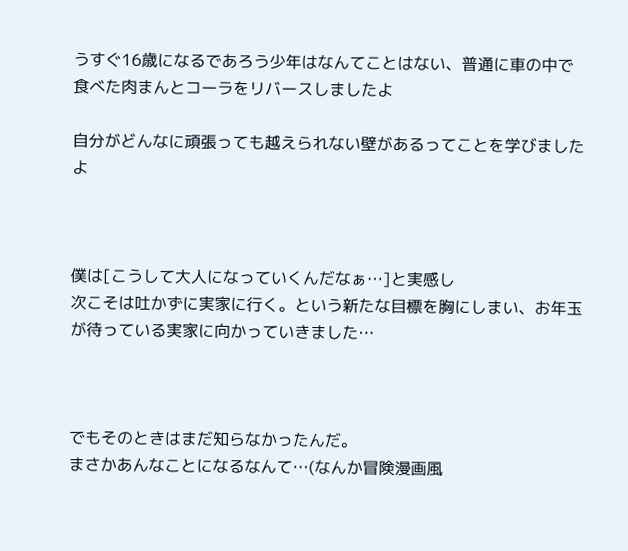うすぐ16歳になるであろう少年はなんてことはない、普通に車の中で食べた肉まんとコーラをリバースしましたよ

自分がどんなに頑張っても越えられない壁があるってことを学びましたよ



僕は[こうして大人になっていくんだなぁ…]と実感し
次こそは吐かずに実家に行く。という新たな目標を胸にしまい、お年玉が待っている実家に向かっていきました…



でもそのときはまだ知らなかったんだ。
まさかあんなことになるなんて…(なんか冒険漫画風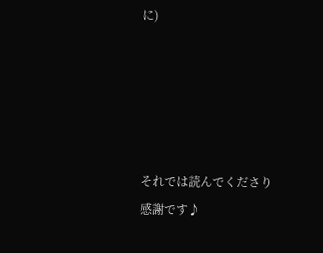に)





それでは読んでくださり感謝です♪